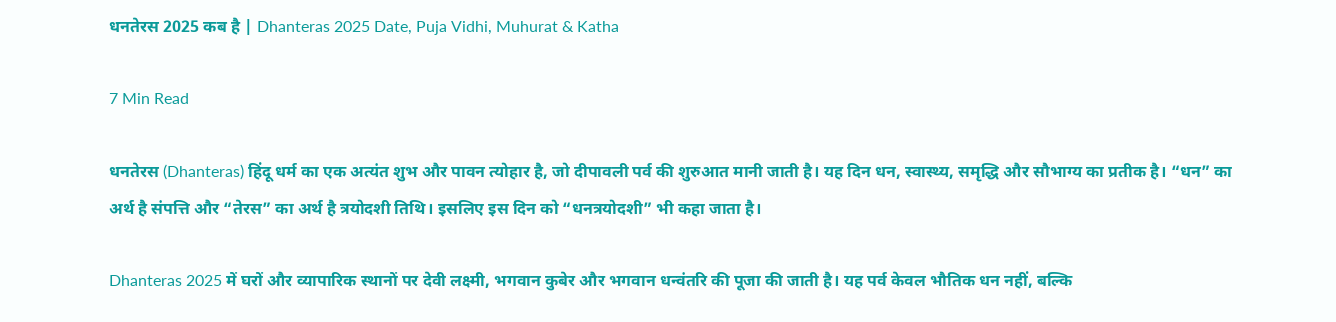धनतेरस 2025 कब है | Dhanteras 2025 Date, Puja Vidhi, Muhurat & Katha

7 Min Read

धनतेरस (Dhanteras) हिंदू धर्म का एक अत्यंत शुभ और पावन त्योहार है, जो दीपावली पर्व की शुरुआत मानी जाती है। यह दिन धन, स्वास्थ्य, समृद्धि और सौभाग्य का प्रतीक है। “धन” का अर्थ है संपत्ति और “तेरस” का अर्थ है त्रयोदशी तिथि। इसलिए इस दिन को “धनत्रयोदशी” भी कहा जाता है।

Dhanteras 2025 में घरों और व्यापारिक स्थानों पर देवी लक्ष्मी, भगवान कुबेर और भगवान धन्वंतरि की पूजा की जाती है। यह पर्व केवल भौतिक धन नहीं, बल्कि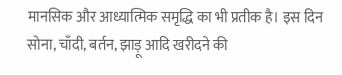मानसिक और आध्यात्मिक समृद्धि का भी प्रतीक है। इस दिन सोना, चाँदी, बर्तन, झाड़ू आदि खरीदने की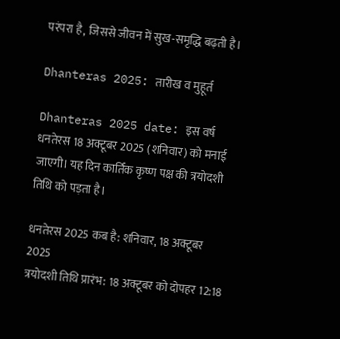परंपरा है, जिससे जीवन में सुख-समृद्धि बढ़ती है।

Dhanteras 2025: तारीख व मुहूर्त

Dhanteras 2025 date: इस वर्ष धनतेरस 18 अक्टूबर 2025 (शनिवार) को मनाई जाएगी। यह दिन कार्तिक कृष्ण पक्ष की त्रयोदशी तिथि को पड़ता है।

धनतेरस 2025 कब है: शनिवार, 18 अक्टूबर 2025
त्रयोदशी तिथि प्रारंभ: 18 अक्टूबर को दोपहर 12:18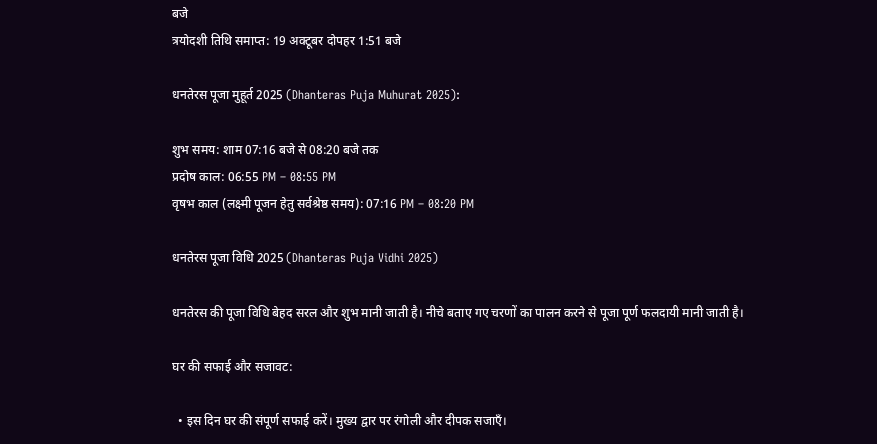बजे
त्रयोदशी तिथि समाप्त: 19 अक्टूबर दोपहर 1:51 बजे

धनतेरस पूजा मुहूर्त 2025 (Dhanteras Puja Muhurat 2025):

शुभ समय: शाम 07:16 बजे से 08:20 बजे तक
प्रदोष काल: 06:55 PM – 08:55 PM
वृषभ काल (लक्ष्मी पूजन हेतु सर्वश्रेष्ठ समय): 07:16 PM – 08:20 PM

धनतेरस पूजा विधि 2025 (Dhanteras Puja Vidhi 2025)

धनतेरस की पूजा विधि बेहद सरल और शुभ मानी जाती है। नीचे बताए गए चरणों का पालन करने से पूजा पूर्ण फलदायी मानी जाती है।

घर की सफाई और सजावट:

  • इस दिन घर की संपूर्ण सफाई करें। मुख्य द्वार पर रंगोली और दीपक सजाएँ।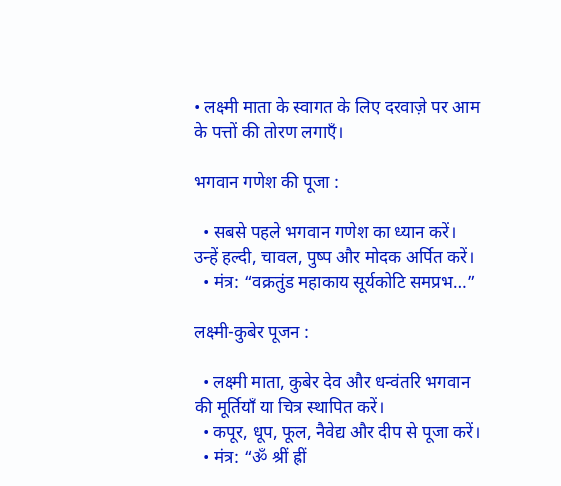• लक्ष्मी माता के स्वागत के लिए दरवाज़े पर आम के पत्तों की तोरण लगाएँ।

भगवान गणेश की पूजा :

  • सबसे पहले भगवान गणेश का ध्यान करें। उन्हें हल्दी, चावल, पुष्प और मोदक अर्पित करें।
  • मंत्र: “वक्रतुंड महाकाय सूर्यकोटि समप्रभ…”

लक्ष्मी-कुबेर पूजन :

  • लक्ष्मी माता, कुबेर देव और धन्वंतरि भगवान की मूर्तियाँ या चित्र स्थापित करें।
  • कपूर, धूप, फूल, नैवेद्य और दीप से पूजा करें।
  • मंत्र: “ॐ श्रीं ह्रीं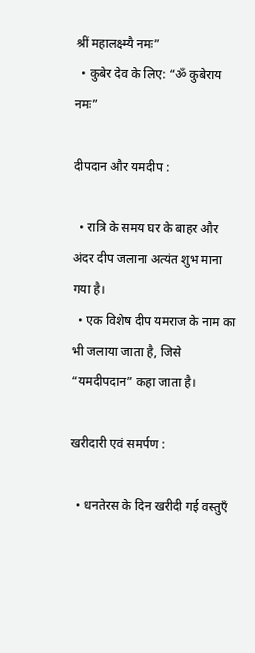श्रीं महालक्ष्म्यै नमः”
  • कुबेर देव के लिए: “ॐ कुबेराय नमः”

दीपदान और यमदीप :

  • रात्रि के समय घर के बाहर और अंदर दीप जलाना अत्यंत शुभ माना गया है।
  • एक विशेष दीप यमराज के नाम का भी जलाया जाता है, जिसे “यमदीपदान” कहा जाता है।

खरीदारी एवं समर्पण :

  • धनतेरस के दिन खरीदी गई वस्तुएँ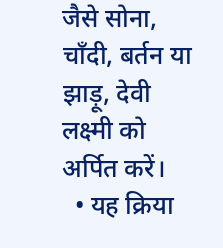जैसे सोना, चाँदी, बर्तन या झाड़ू, देवी लक्ष्मी को अर्पित करें।
  • यह क्रिया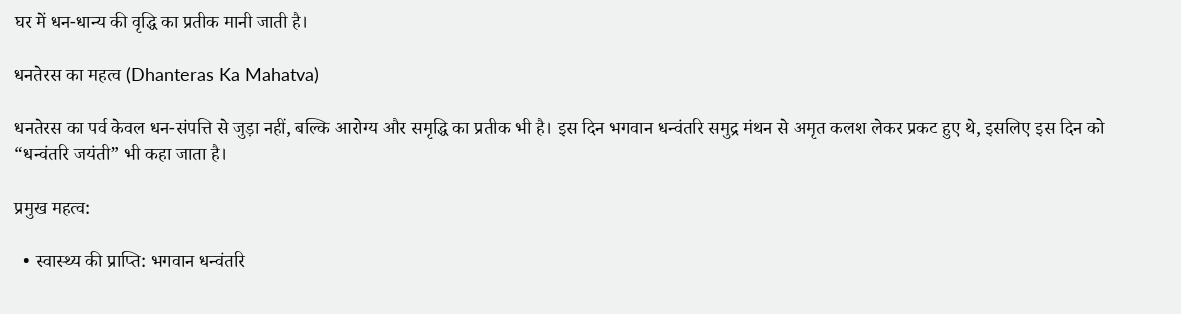घर में धन-धान्य की वृद्धि का प्रतीक मानी जाती है।

धनतेरस का महत्व (Dhanteras Ka Mahatva)

धनतेरस का पर्व केवल धन-संपत्ति से जुड़ा नहीं, बल्कि आरोग्य और समृद्धि का प्रतीक भी है। इस दिन भगवान धन्वंतरि समुद्र मंथन से अमृत कलश लेकर प्रकट हुए थे, इसलिए इस दिन को “धन्वंतरि जयंती” भी कहा जाता है।

प्रमुख महत्व:

  • स्वास्थ्य की प्राप्ति: भगवान धन्वंतरि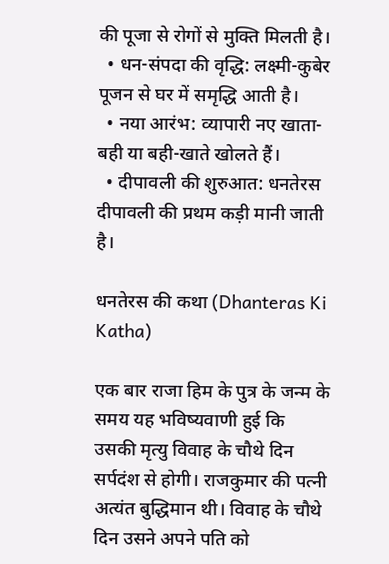की पूजा से रोगों से मुक्ति मिलती है।
  • धन-संपदा की वृद्धि: लक्ष्मी-कुबेर पूजन से घर में समृद्धि आती है।
  • नया आरंभ: व्यापारी नए खाता-बही या बही-खाते खोलते हैं।
  • दीपावली की शुरुआत: धनतेरस दीपावली की प्रथम कड़ी मानी जाती है।

धनतेरस की कथा (Dhanteras Ki Katha)

एक बार राजा हिम के पुत्र के जन्म के समय यह भविष्यवाणी हुई कि उसकी मृत्यु विवाह के चौथे दिन सर्पदंश से होगी। राजकुमार की पत्नी अत्यंत बुद्धिमान थी। विवाह के चौथे दिन उसने अपने पति को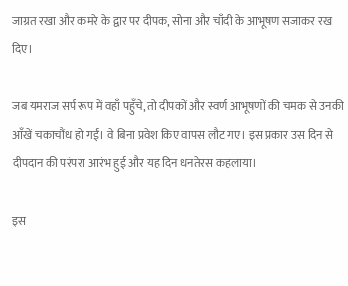जाग्रत रखा और कमरे के द्वार पर दीपक, सोना और चाँदी के आभूषण सजाकर रख दिए।

जब यमराज सर्प रूप में वहाँ पहुँचे, तो दीपकों और स्वर्ण आभूषणों की चमक से उनकी आँखें चकाचौंध हो गईं। वे बिना प्रवेश किए वापस लौट गए। इस प्रकार उस दिन से दीपदान की परंपरा आरंभ हुई और यह दिन धनतेरस कहलाया।

इस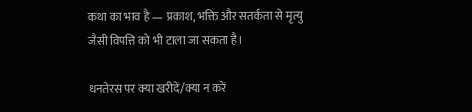कथा का भाव है — प्रकाश, भक्ति और सतर्कता से मृत्यु जैसी विपत्ति को भी टाला जा सकता है।

धनतेरस पर क्या खरीदें/क्या न करें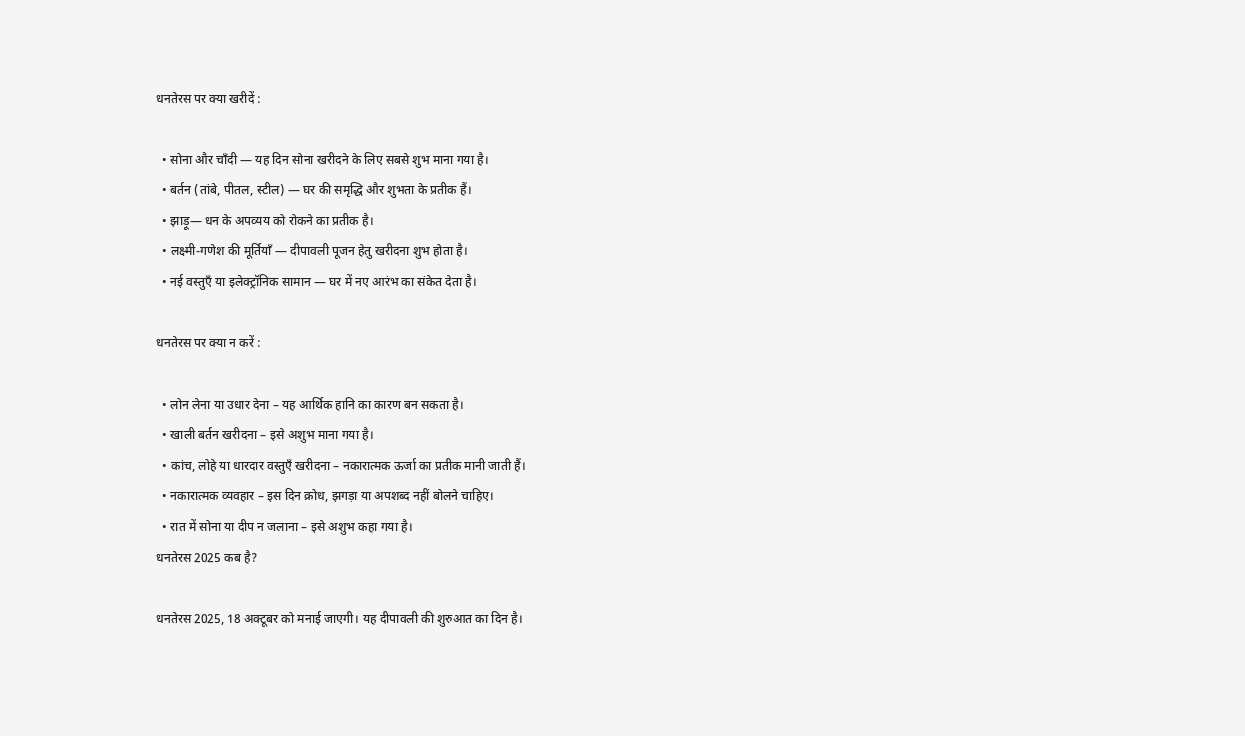धनतेरस पर क्या खरीदें :

  • सोना और चाँदी — यह दिन सोना खरीदने के लिए सबसे शुभ माना गया है।
  • बर्तन (तांबे, पीतल, स्टील) — घर की समृद्धि और शुभता के प्रतीक हैं।
  • झाड़ू— धन के अपव्यय को रोकने का प्रतीक है।
  • लक्ष्मी-गणेश की मूर्तियाँ — दीपावली पूजन हेतु खरीदना शुभ होता है।
  • नई वस्तुएँ या इलेक्ट्रॉनिक सामान — घर में नए आरंभ का संकेत देता है।

धनतेरस पर क्या न करें :

  • लोन लेना या उधार देना – यह आर्थिक हानि का कारण बन सकता है।
  • खाली बर्तन खरीदना – इसे अशुभ माना गया है।
  • कांच, लोहे या धारदार वस्तुएँ खरीदना – नकारात्मक ऊर्जा का प्रतीक मानी जाती हैं।
  • नकारात्मक व्यवहार – इस दिन क्रोध, झगड़ा या अपशब्द नहीं बोलने चाहिए।
  • रात में सोना या दीप न जलाना – इसे अशुभ कहा गया है।
धनतेरस 2025 कब है?

धनतेरस 2025, 18 अक्टूबर को मनाई जाएगी। यह दीपावली की शुरुआत का दिन है।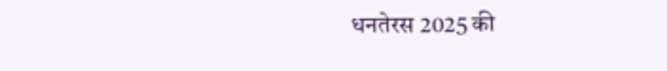धनतेरस 2025 की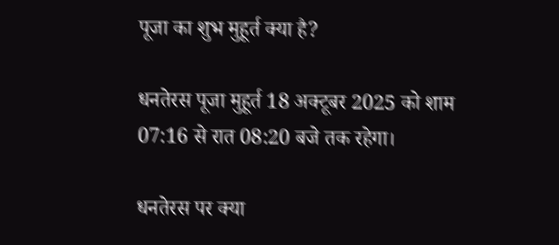पूजा का शुभ मुहूर्त क्या है?

धनतेरस पूजा मुहूर्त 18 अक्टूबर 2025 को शाम 07:16 से रात 08:20 बजे तक रहेगा।

धनतेरस पर क्या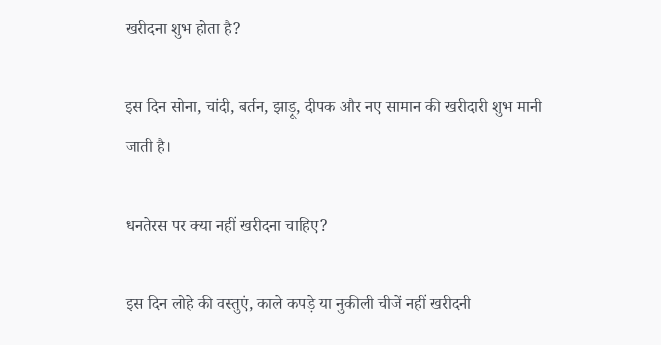खरीदना शुभ होता है?

इस दिन सोना, चांदी, बर्तन, झाड़ू, दीपक और नए सामान की खरीदारी शुभ मानी जाती है।

धनतेरस पर क्या नहीं खरीदना चाहिए?

इस दिन लोहे की वस्तुएं, काले कपड़े या नुकीली चीजें नहीं खरीदनी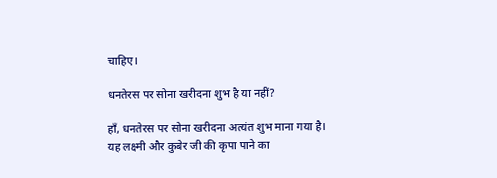चाहिए।

धनतेरस पर सोना खरीदना शुभ है या नहीं?

हाँ, धनतेरस पर सोना खरीदना अत्यंत शुभ माना गया है। यह लक्ष्मी और कुबेर जी की कृपा पाने का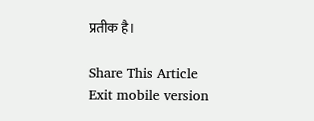प्रतीक है।

Share This Article
Exit mobile version